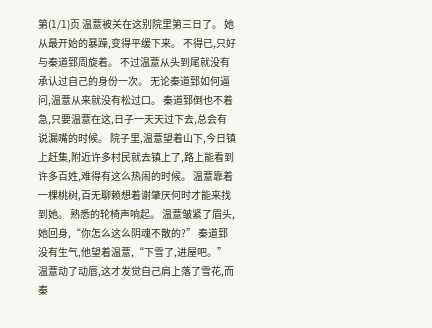第(1/1)页 温薏被关在这别院里第三日了。 她从最开始的暴躁,变得平缓下来。 不得已,只好与秦道郅周旋着。 不过温薏从头到尾就没有承认过自己的身份一次。 无论秦道郅如何逼问,温薏从来就没有松过口。 秦道郅倒也不着急,只要温薏在这,日子一天天过下去,总会有说漏嘴的时候。 院子里,温薏望着山下,今日镇上赶集,附近许多村民就去镇上了,路上能看到许多百姓,难得有这么热闹的时候。 温薏靠着一棵桃树,百无聊赖想着谢肇厌何时才能来找到她。 熟悉的轮椅声响起。 温薏皱紧了眉头,她回身,“你怎么这么阴魂不散的?” 秦道郅没有生气,他望着温薏,“下雪了,进屋吧。” 温薏动了动唇,这才发觉自己肩上落了雪花,而秦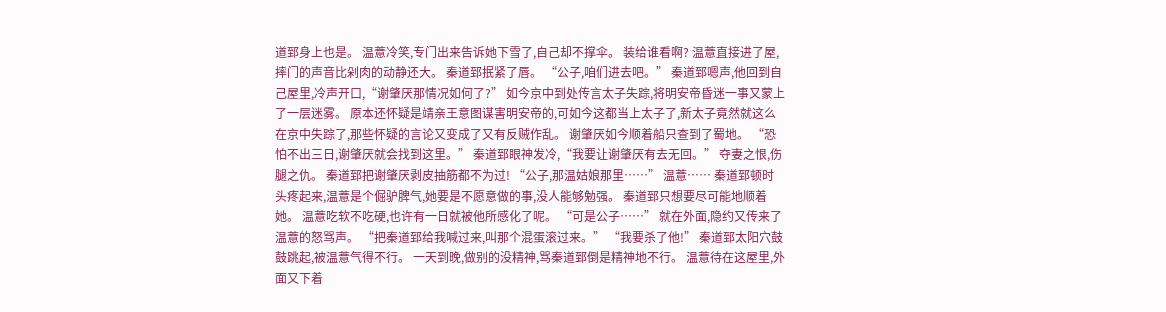道郅身上也是。 温薏冷笑,专门出来告诉她下雪了,自己却不撑伞。 装给谁看啊? 温薏直接进了屋,摔门的声音比剁肉的动静还大。 秦道郅抿紧了唇。 “公子,咱们进去吧。” 秦道郅嗯声,他回到自己屋里,冷声开口,“谢肇厌那情况如何了?” 如今京中到处传言太子失踪,将明安帝昏迷一事又蒙上了一层迷雾。 原本还怀疑是靖亲王意图谋害明安帝的,可如今这都当上太子了,新太子竟然就这么在京中失踪了,那些怀疑的言论又变成了又有反贼作乱。 谢肇厌如今顺着船只查到了蜀地。 “恐怕不出三日,谢肇厌就会找到这里。” 秦道郅眼神发冷,“我要让谢肇厌有去无回。” 夺妻之恨,伤腿之仇。 秦道郅把谢肇厌剥皮抽筋都不为过! “公子,那温姑娘那里……” 温薏…… 秦道郅顿时头疼起来,温薏是个倔驴脾气,她要是不愿意做的事,没人能够勉强。 秦道郅只想要尽可能地顺着她。 温薏吃软不吃硬,也许有一日就被他所感化了呢。 “可是公子……” 就在外面,隐约又传来了温薏的怒骂声。 “把秦道郅给我喊过来,叫那个混蛋滚过来。” “我要杀了他!” 秦道郅太阳穴鼓鼓跳起,被温薏气得不行。 一天到晚,做别的没精神,骂秦道郅倒是精神地不行。 温薏待在这屋里,外面又下着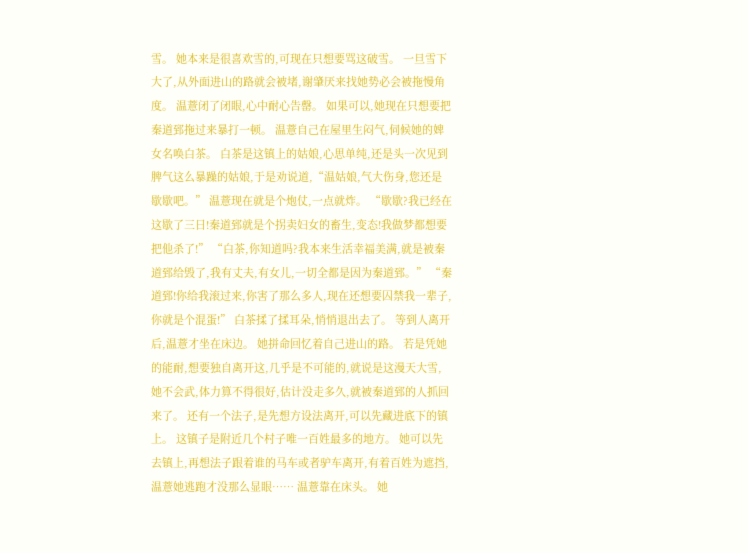雪。 她本来是很喜欢雪的,可现在只想要骂这破雪。 一旦雪下大了,从外面进山的路就会被堵,谢肇厌来找她势必会被拖慢角度。 温薏闭了闭眼,心中耐心告罄。 如果可以,她现在只想要把秦道郅拖过来暴打一顿。 温薏自己在屋里生闷气,伺候她的婢女名唤白茶。 白茶是这镇上的姑娘,心思单纯,还是头一次见到脾气这么暴躁的姑娘,于是劝说道,“温姑娘,气大伤身,您还是歇歇吧。” 温薏现在就是个炮仗,一点就炸。 “歇歇?我已经在这歇了三日!秦道郅就是个拐卖妇女的畜生,变态!我做梦都想要把他杀了!” “白茶,你知道吗?我本来生活幸福美满,就是被秦道郅给毁了,我有丈夫,有女儿,一切全都是因为秦道郅。” “秦道郅!你给我滚过来,你害了那么多人,现在还想要囚禁我一辈子,你就是个混蛋!” 白茶揉了揉耳朵,悄悄退出去了。 等到人离开后,温薏才坐在床边。 她拼命回忆着自己进山的路。 若是凭她的能耐,想要独自离开这,几乎是不可能的,就说是这漫天大雪,她不会武,体力算不得很好,估计没走多久,就被秦道郅的人抓回来了。 还有一个法子,是先想方设法离开,可以先藏进底下的镇上。 这镇子是附近几个村子唯一百姓最多的地方。 她可以先去镇上,再想法子跟着谁的马车或者驴车离开,有着百姓为遮挡,温薏她逃跑才没那么显眼…… 温薏靠在床头。 她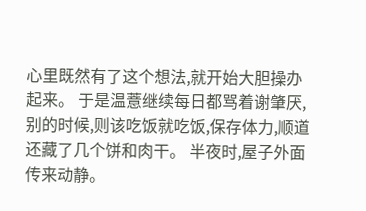心里既然有了这个想法,就开始大胆操办起来。 于是温薏继续每日都骂着谢肇厌,别的时候,则该吃饭就吃饭,保存体力,顺道还藏了几个饼和肉干。 半夜时,屋子外面传来动静。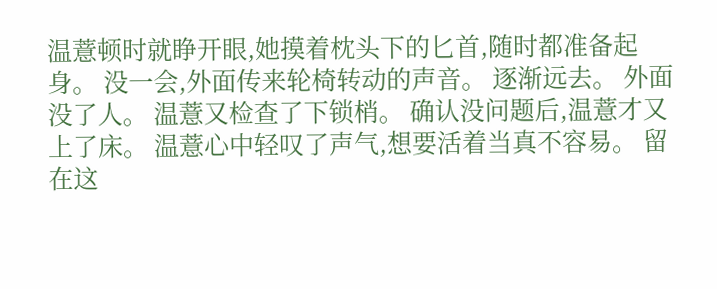温薏顿时就睁开眼,她摸着枕头下的匕首,随时都准备起身。 没一会,外面传来轮椅转动的声音。 逐渐远去。 外面没了人。 温薏又检查了下锁梢。 确认没问题后,温薏才又上了床。 温薏心中轻叹了声气,想要活着当真不容易。 留在这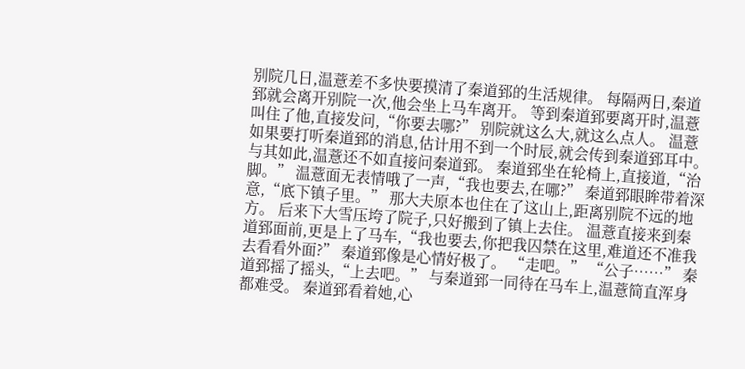别院几日,温薏差不多快要摸清了秦道郅的生活规律。 每隔两日,秦道郅就会离开别院一次,他会坐上马车离开。 等到秦道郅要离开时,温薏叫住了他,直接发问,“你要去哪?” 别院就这么大,就这么点人。 温薏如果要打听秦道郅的消息,估计用不到一个时辰,就会传到秦道郅耳中。 与其如此,温薏还不如直接问秦道郅。 秦道郅坐在轮椅上,直接道,“治脚。” 温薏面无表情哦了一声,“我也要去,在哪?” 秦道郅眼眸带着深意,“底下镇子里。” 那大夫原本也住在了这山上,距离别院不远的地方。 后来下大雪压垮了院子,只好搬到了镇上去住。 温薏直接来到秦道郅面前,更是上了马车,“我也要去,你把我囚禁在这里,难道还不准我去看看外面?” 秦道郅像是心情好极了。 “走吧。” “公子……” 秦道郅摇了摇头,“上去吧。” 与秦道郅一同待在马车上,温薏简直浑身都难受。 秦道郅看着她,心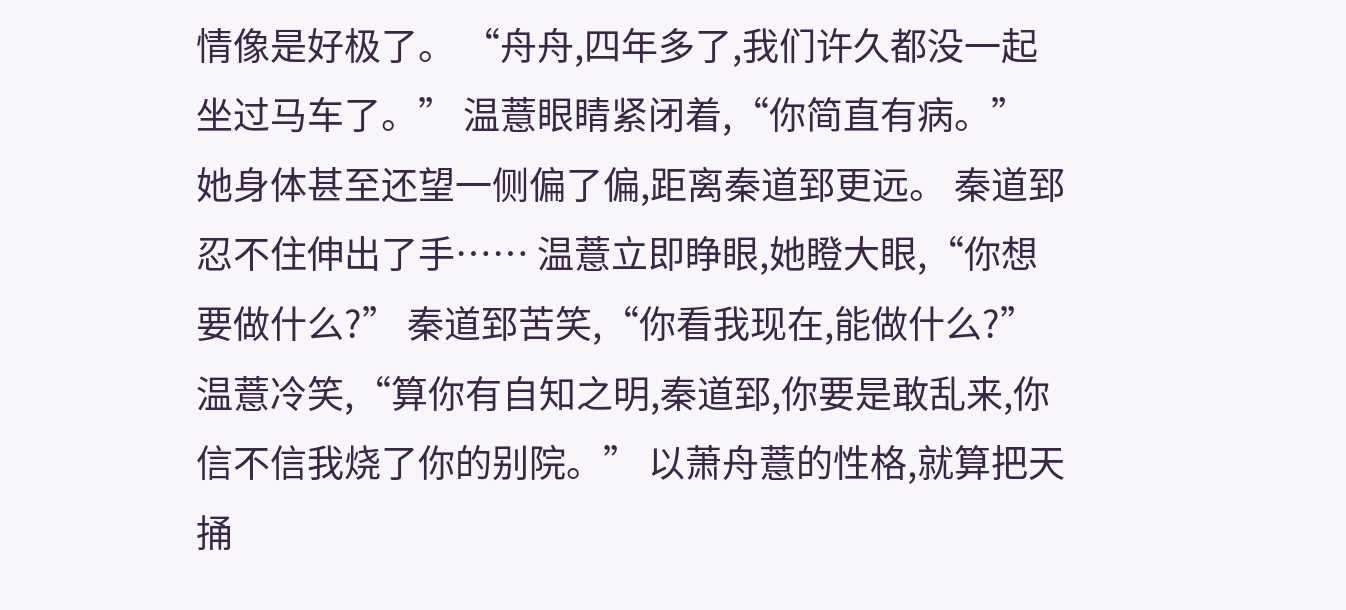情像是好极了。 “舟舟,四年多了,我们许久都没一起坐过马车了。” 温薏眼睛紧闭着,“你简直有病。” 她身体甚至还望一侧偏了偏,距离秦道郅更远。 秦道郅忍不住伸出了手…… 温薏立即睁眼,她瞪大眼,“你想要做什么?” 秦道郅苦笑,“你看我现在,能做什么?” 温薏冷笑,“算你有自知之明,秦道郅,你要是敢乱来,你信不信我烧了你的别院。” 以萧舟薏的性格,就算把天捅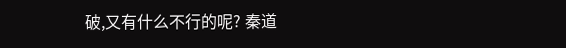破,又有什么不行的呢? 秦道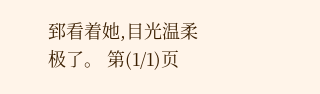郅看着她,目光温柔极了。 第(1/1)页